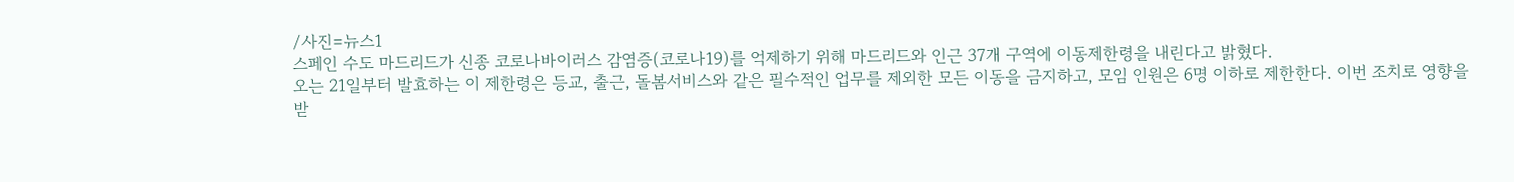/사진=뉴스1
스페인 수도 마드리드가 신종 코로나바이러스 감염증(코로나19)를 억제하기 위해 마드리드와 인근 37개 구역에 이동제한령을 내린다고 밝혔다.
오는 21일부터 발효하는 이 제한령은 등교, 출근, 돌봄서비스와 같은 필수적인 업무를 제외한 모든 이동을 금지하고, 모임 인원은 6명 이하로 제한한다. 이번 조치로 영향을 받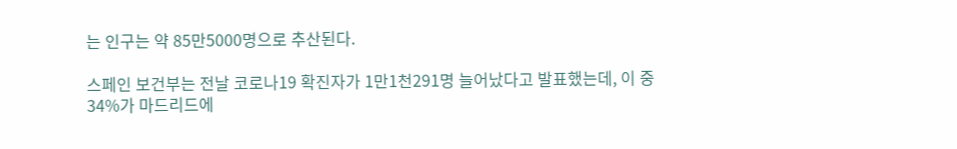는 인구는 약 85만5000명으로 추산된다.

스페인 보건부는 전날 코로나19 확진자가 1만1천291명 늘어났다고 발표했는데, 이 중 34%가 마드리드에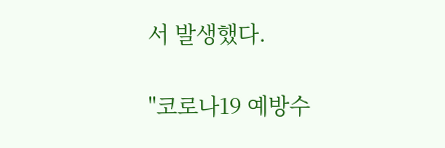서 발생했다.

"코로나19 예방수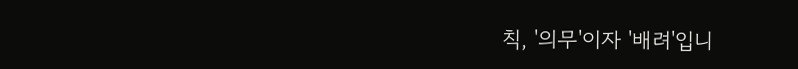칙, '의무'이자 '배려'입니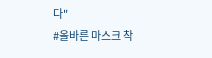다"
#올바른 마스크 착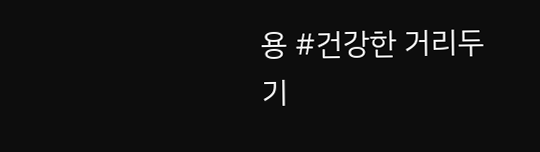용 #건강한 거리두기